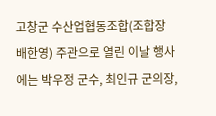고창군 수산업협동조합(조합장 배한영) 주관으로 열린 이날 행사에는 박우정 군수, 최인규 군의장,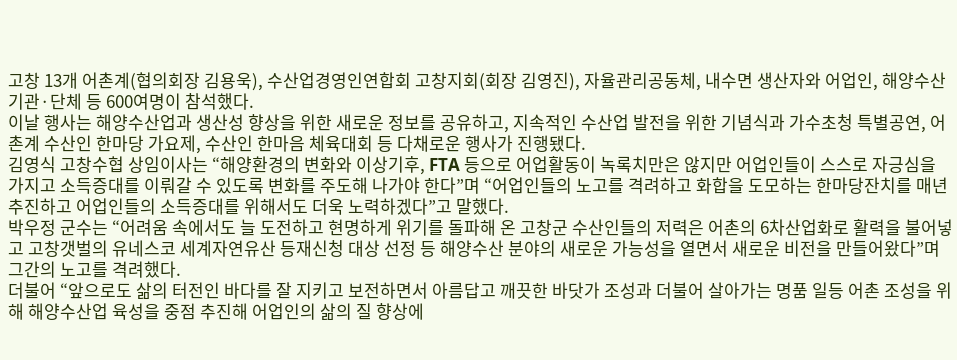고창 13개 어촌계(협의회장 김용욱), 수산업경영인연합회 고창지회(회장 김영진), 자율관리공동체, 내수면 생산자와 어업인, 해양수산 기관·단체 등 600여명이 참석했다.
이날 행사는 해양수산업과 생산성 향상을 위한 새로운 정보를 공유하고, 지속적인 수산업 발전을 위한 기념식과 가수초청 특별공연, 어촌계 수산인 한마당 가요제, 수산인 한마음 체육대회 등 다채로운 행사가 진행됐다.
김영식 고창수협 상임이사는 “해양환경의 변화와 이상기후, FTA 등으로 어업활동이 녹록치만은 않지만 어업인들이 스스로 자긍심을 가지고 소득증대를 이뤄갈 수 있도록 변화를 주도해 나가야 한다”며 “어업인들의 노고를 격려하고 화합을 도모하는 한마당잔치를 매년 추진하고 어업인들의 소득증대를 위해서도 더욱 노력하겠다”고 말했다.
박우정 군수는 “어려움 속에서도 늘 도전하고 현명하게 위기를 돌파해 온 고창군 수산인들의 저력은 어촌의 6차산업화로 활력을 불어넣고 고창갯벌의 유네스코 세계자연유산 등재신청 대상 선정 등 해양수산 분야의 새로운 가능성을 열면서 새로운 비전을 만들어왔다”며 그간의 노고를 격려했다.
더불어 “앞으로도 삶의 터전인 바다를 잘 지키고 보전하면서 아름답고 깨끗한 바닷가 조성과 더불어 살아가는 명품 일등 어촌 조성을 위해 해양수산업 육성을 중점 추진해 어업인의 삶의 질 향상에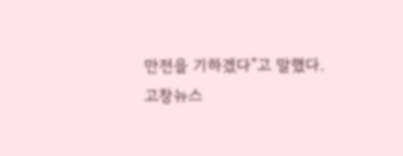만전을 기하겠다”고 말했다.
고창뉴스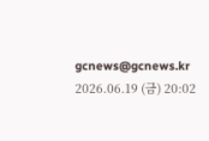gcnews@gcnews.kr
2026.06.19 (금) 20:02